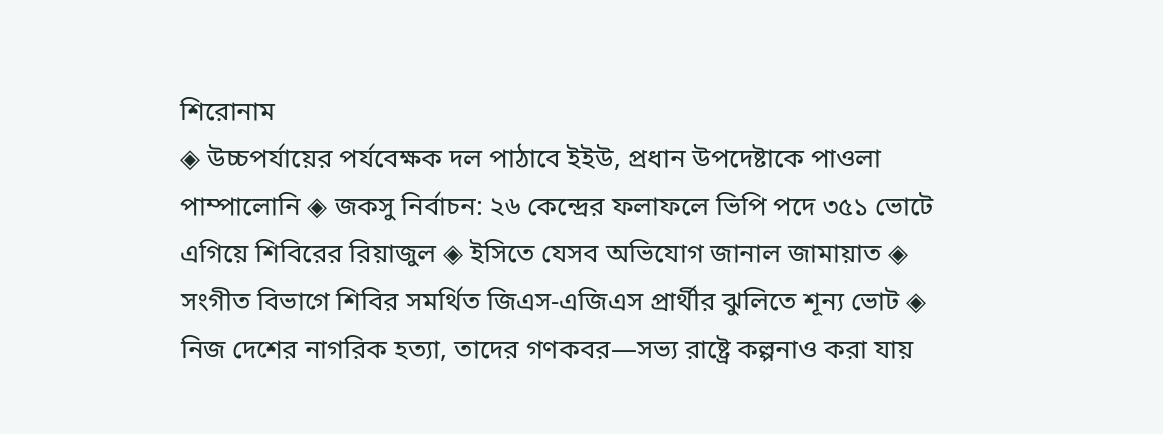শিরোনাম
◈ উচ্চপর্যায়ের পর্যবেক্ষক দল পাঠাবে ইইউ, প্রধান উপদেষ্টাকে পাওলা পাম্পালোনি ◈ জকসু নির্বাচন: ২৬ কেন্দ্রের ফলাফলে ভিপি পদে ৩৫১ ভোটে এগিয়ে শিবিরের রিয়াজুল ◈ ইসিতে যেসব অভিযোগ জানাল জামায়াত ◈ সংগীত বিভাগে শিবির সমর্থিত জিএস-এজিএস প্রার্থীর ঝুলিতে শূন্য ভোট ◈ নিজ দেশের নাগরিক হত্যা, তাদের গণকবর—সভ্য রাষ্ট্রে কল্পনাও করা যায়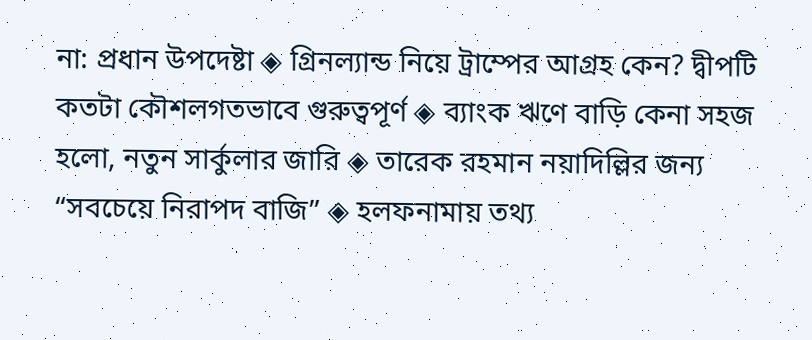না: প্রধান উপদেষ্টা ◈ গ্রিনল্যান্ড নিয়ে ট্রাম্পের আগ্রহ কেন? দ্বীপটি কতটা কৌশলগতভাবে গুরুত্বপূর্ণ ◈ ব্যাংক ঋণে বাড়ি কেনা সহজ হলো, নতুন সার্কুলার জারি ◈ তারেক রহমান নয়াদিল্লির জন্য “সবচেয়ে নিরাপদ বাজি” ◈ হলফনামায় তথ্য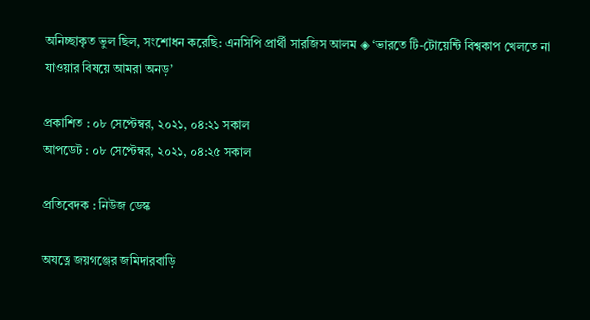অনিচ্ছাকৃত ভুল ছিল, সংশোধন করেছি: এনসিপি প্রার্থী সারজিস আলম ◈ ‘ভারতে টি-টোয়েন্টি বিশ্বকাপ খেলতে না যাওয়ার বিষয়ে আমরা অনড়’

প্রকাশিত : ০৮ সেপ্টেম্বর, ২০২১, ০৪:২১ সকাল
আপডেট : ০৮ সেপ্টেম্বর, ২০২১, ০৪:২৫ সকাল

প্রতিবেদক : নিউজ ডেস্ক

অযত্নে জয়গঞ্জের জমিদারবাড়ি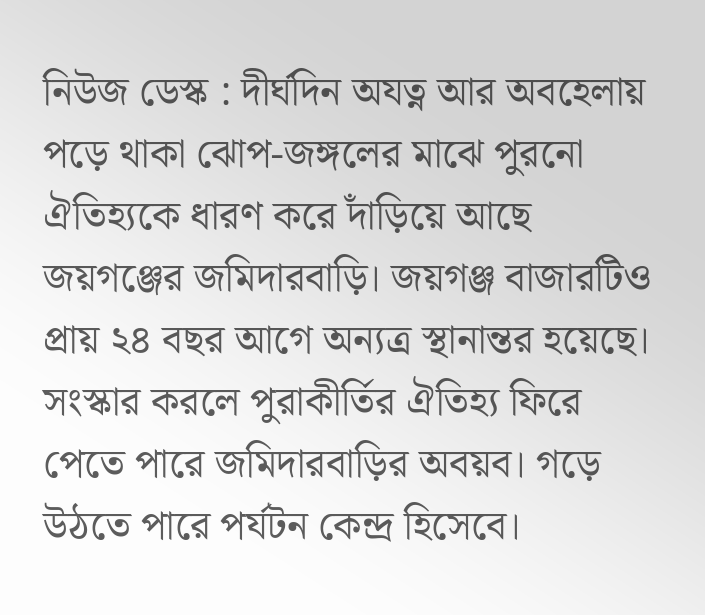নিউজ ডেস্ক : দীর্ঘদিন অযত্ন আর অবহেলায় পড়ে থাকা ঝোপ-জঙ্গলের মাঝে পুরনো ঐতিহ্যকে ধারণ করে দাঁড়িয়ে আছে জয়গঞ্জের জমিদারবাড়ি। জয়গঞ্জ বাজারটিও প্রায় ২৪ বছর আগে অন্যত্র স্থানান্তর হয়েছে। সংস্কার করলে পুরাকীর্তির ঐতিহ্য ফিরে পেতে পারে জমিদারবাড়ির অবয়ব। গড়ে উঠতে পারে পর্যটন কেন্দ্র হিসেবে।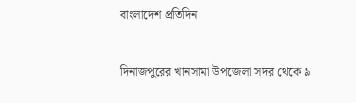বাংলাদেশ প্রতিদিন

দিনাজপুরের খানসামা উপজেলা সদর থেকে ৯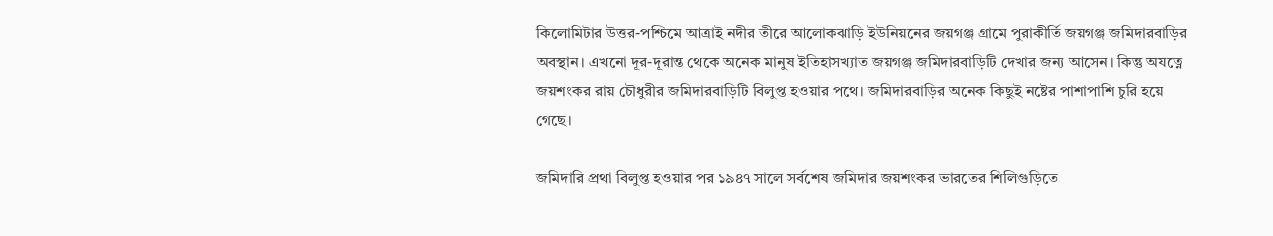কিলোমিটার উত্তর-পশ্চিমে আত্রাই নদীর তীরে আলোকঝাড়ি ইউনিয়নের জয়গঞ্জ গ্রামে পুরাকীর্তি জয়গঞ্জ জমিদারবাড়ির অবস্থান। এখনো দূর-দূরান্ত থেকে অনেক মানুষ ইতিহাসখ্যাত জয়গঞ্জ জমিদারবাড়িটি দেখার জন্য আসেন। কিন্তু অযত্নে জয়শংকর রায় চৌধুরীর জমিদারবাড়িটি বিলুপ্ত হওয়ার পথে। জমিদারবাড়ির অনেক কিছুই নষ্টের পাশাপাশি চুরি হয়ে গেছে।

জমিদারি প্রথা বিলুপ্ত হওয়ার পর ১৯৪৭ সালে সর্বশেষ জমিদার জয়শংকর ভারতের শিলিগুড়িতে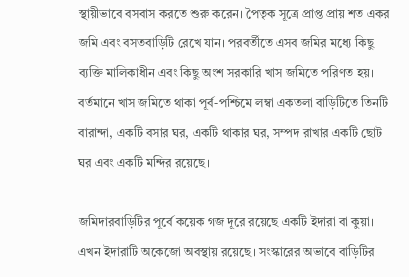স্থায়ীভাবে বসবাস করতে শুরু করেন। পৈতৃক সূত্রে প্রাপ্ত প্রায় শত একর জমি এবং বসতবাড়িটি রেখে যান। পরবর্তীতে এসব জমির মধ্যে কিছু ব্যক্তি মালিকাধীন এবং কিছু অংশ সরকারি খাস জমিতে পরিণত হয়। বর্তমানে খাস জমিতে থাকা পূর্ব-পশ্চিমে লম্বা একতলা বাড়িটিতে তিনটি বারান্দা, একটি বসার ঘর, একটি থাকার ঘর, সম্পদ রাখার একটি ছোট ঘর এবং একটি মন্দির রয়েছে।

জমিদারবাড়িটির পূর্বে কয়েক গজ দূরে রয়েছে একটি ইদারা বা কুয়া। এখন ইদারাটি অকেজো অবস্থায় রয়েছে। সংস্কারের অভাবে বাড়িটির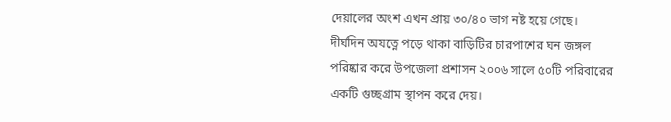দেয়ালের অংশ এখন প্রায় ৩০/৪০ ভাগ নষ্ট হয়ে গেছে। দীর্ঘদিন অযত্নে পড়ে থাকা বাড়িটির চারপাশের ঘন জঙ্গল পরিষ্কার করে উপজেলা প্রশাসন ২০০৬ সালে ৫০টি পরিবারের একটি গুচ্ছগ্রাম স্থাপন করে দেয়।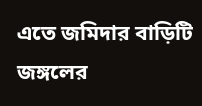এতে জমিদার বাড়িটি জঙ্গলের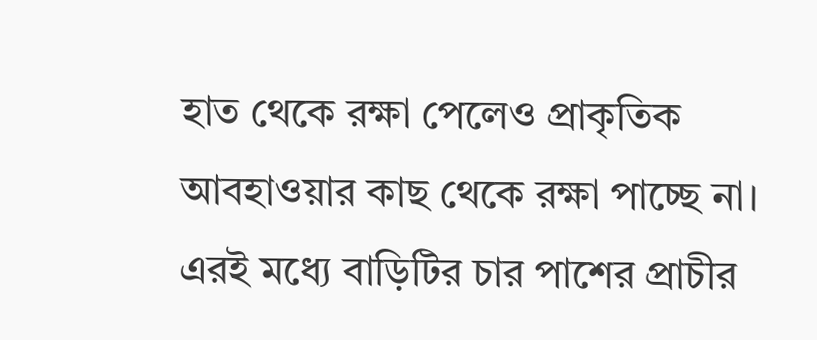হাত থেকে রক্ষা পেলেও প্রাকৃতিক আবহাওয়ার কাছ থেকে রক্ষা পাচ্ছে না। এরই মধ্যে বাড়িটির চার পাশের প্রাচীর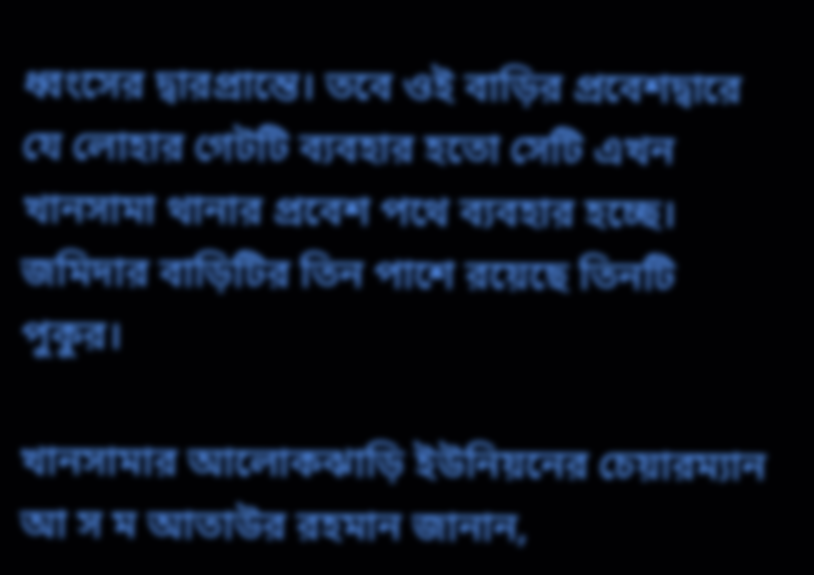ধ্বংসের দ্বারপ্রান্তে। তবে ওই বাড়ির প্রবেশদ্বারে যে লোহার গেটটি ব্যবহার হতো সেটি এখন খানসামা থানার প্রবেশ পথে ব্যবহার হচ্ছে। জমিদার বাড়িটির তিন পাশে রয়েছে তিনটি পুকুর।

খানসামার আলোকঝাড়ি ইউনিয়নের চেয়ারম্যান আ স ম আতাউর রহমান জানান,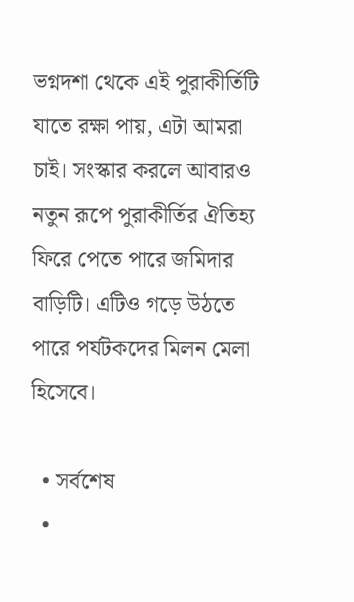ভগ্নদশা থেকে এই পুরাকীর্তিটি যাতে রক্ষা পায়, এটা আমরা চাই। সংস্কার করলে আবারও নতুন রূপে পুরাকীর্তির ঐতিহ্য ফিরে পেতে পারে জমিদার বাড়িটি। এটিও গড়ে উঠতে পারে পর্যটকদের মিলন মেলা হিসেবে।

  • সর্বশেষ
  •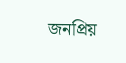জনপ্রিয়